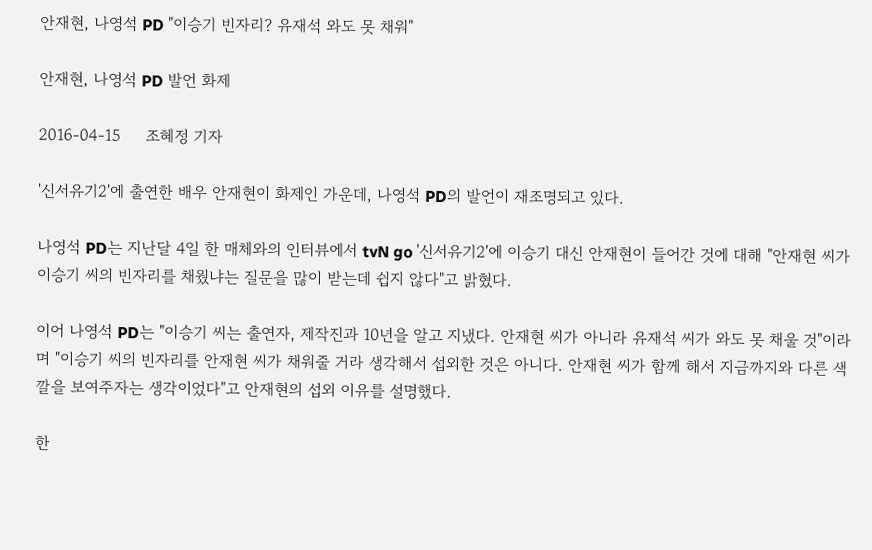안재현, 나영석 PD "이승기 빈자리? 유재석 와도 못 채워"

안재현, 나영석 PD 발언 화제

2016-04-15     조혜정 기자

'신서유기2'에 출연한 배우 안재현이 화제인 가운데, 나영석 PD의 발언이 재조명되고 있다.

나영석 PD는 지난달 4일 한 매체와의 인터뷰에서 tvN go '신서유기2'에 이승기 대신 안재현이 들어간 것에 대해 "안재현 씨가 이승기 씨의 빈자리를 채웠냐는 질문을 많이 받는데 쉽지 않다"고 밝혔다.

이어 나영석 PD는 "이승기 씨는 출연자, 제작진과 10년을 알고 지냈다. 안재현 씨가 아니라 유재석 씨가 와도 못 채울 것"이라며 "이승기 씨의 빈자리를 안재현 씨가 채워줄 거라 생각해서 섭외한 것은 아니다. 안재현 씨가 함께 해서 지금까지와 다른 색깔을 보여주자는 생각이었다"고 안재현의 섭외 이유를 설명했다.

한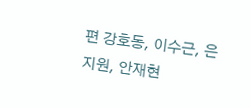편 강호동, 이수근, 은지원, 안재현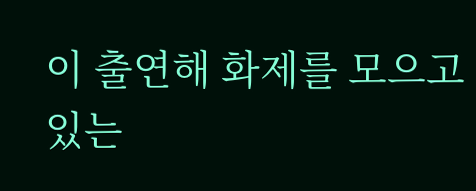이 출연해 화제를 모으고 있는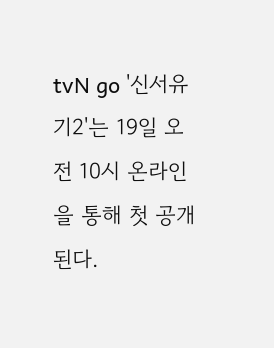tvN go '신서유기2'는 19일 오전 10시 온라인을 통해 첫 공개된다.